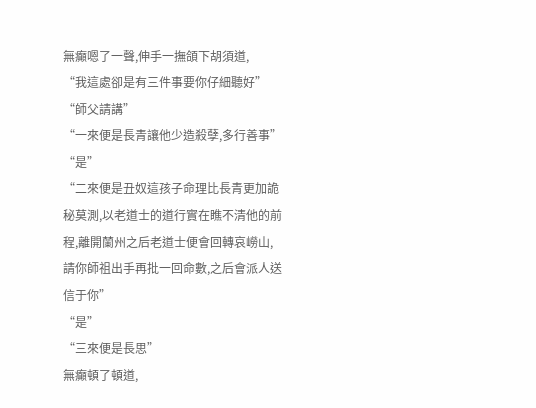無癲嗯了一聲,伸手一撫頜下胡須道,
“我這處卻是有三件事要你仔細聽好”
“師父請講”
“一來便是長青讓他少造殺孽,多行善事”
“是”
“二來便是丑奴這孩子命理比長青更加詭秘莫測,以老道士的道行實在瞧不清他的前程,離開蘭州之后老道士便會回轉哀嶗山,請你師祖出手再批一回命數,之后會派人送信于你”
“是”
“三來便是長思”
無癲頓了頓道,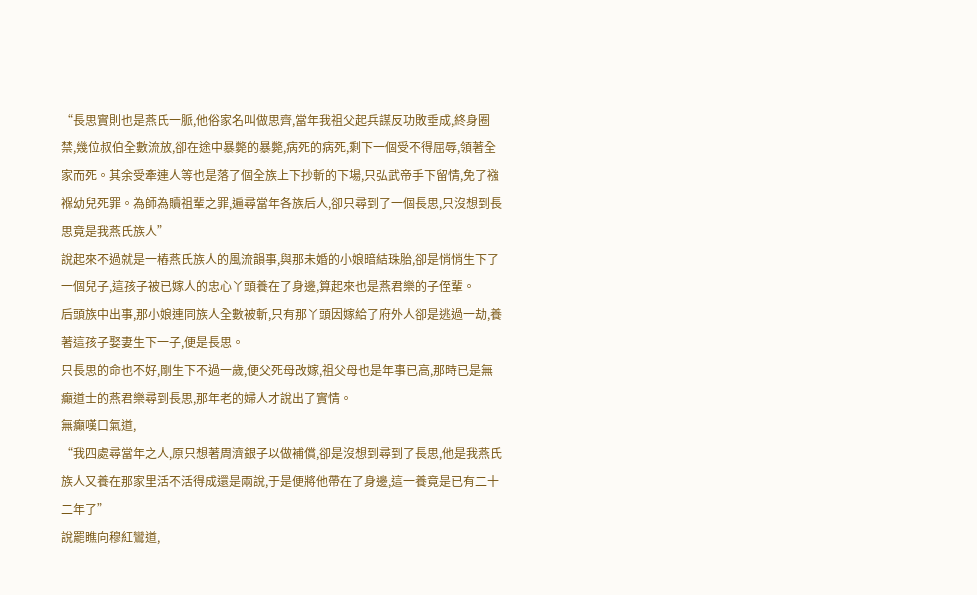“長思實則也是燕氏一脈,他俗家名叫做思齊,當年我祖父起兵謀反功敗垂成,終身圈禁,幾位叔伯全數流放,卻在途中暴斃的暴斃,病死的病死,剩下一個受不得屈辱,領著全家而死。其余受牽連人等也是落了個全族上下抄斬的下場,只弘武帝手下留情,免了襁褓幼兒死罪。為師為贖祖輩之罪,遍尋當年各族后人,卻只尋到了一個長思,只沒想到長思竟是我燕氏族人”
說起來不過就是一樁燕氏族人的風流韻事,與那未婚的小娘暗結珠胎,卻是悄悄生下了一個兒子,這孩子被已嫁人的忠心丫頭養在了身邊,算起來也是燕君樂的子侄輩。
后頭族中出事,那小娘連同族人全數被斬,只有那丫頭因嫁給了府外人卻是逃過一劫,養著這孩子娶妻生下一子,便是長思。
只長思的命也不好,剛生下不過一歲,便父死母改嫁,祖父母也是年事已高,那時已是無癲道士的燕君樂尋到長思,那年老的婦人才說出了實情。
無癲嘆口氣道,
“我四處尋當年之人,原只想著周濟銀子以做補償,卻是沒想到尋到了長思,他是我燕氏族人又養在那家里活不活得成還是兩說,于是便將他帶在了身邊,這一養竟是已有二十二年了”
說罷瞧向穆紅鸞道,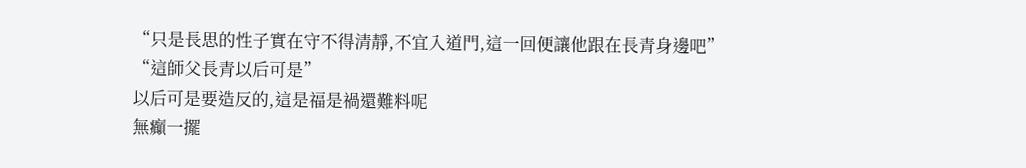“只是長思的性子實在守不得清靜,不宜入道門,這一回便讓他跟在長青身邊吧”
“這師父長青以后可是”
以后可是要造反的,這是福是禍還難料呢
無癲一擺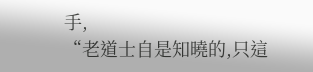手,
“老道士自是知曉的,只這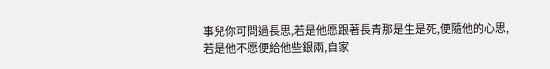事兒你可問過長思,若是他愿跟著長青那是生是死,便隨他的心思,若是他不愿便給他些銀兩,自家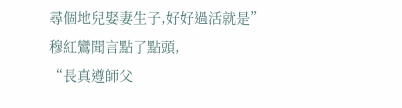尋個地兒娶妻生子,好好過活就是”
穆紅鸞聞言點了點頭,
“長真遵師父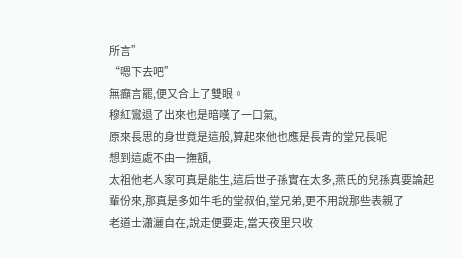所言”
“嗯下去吧”
無癲言罷,便又合上了雙眼。
穆紅鸞退了出來也是暗嘆了一口氣,
原來長思的身世竟是這般,算起來他也應是長青的堂兄長呢
想到這處不由一撫額,
太祖他老人家可真是能生,這后世子孫實在太多,燕氏的兒孫真要論起輩份來,那真是多如牛毛的堂叔伯,堂兄弟,更不用說那些表親了
老道士瀟灑自在,說走便要走,當天夜里只收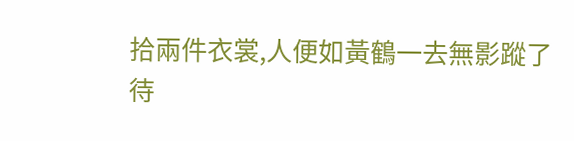拾兩件衣裳,人便如黃鶴一去無影蹤了
待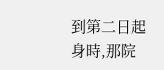到第二日起身時,那院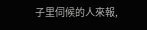子里伺候的人來報,